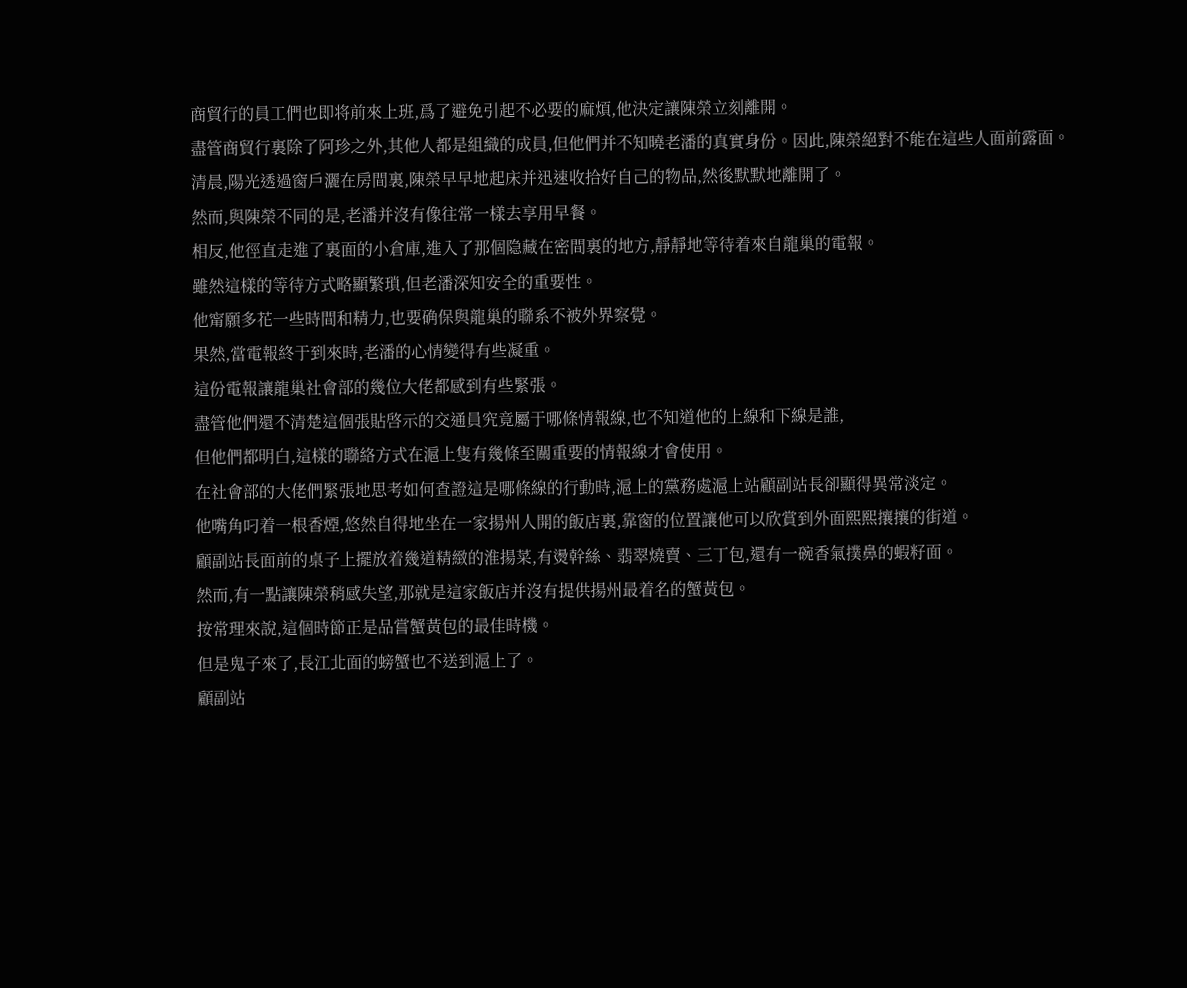商貿行的員工們也即将前來上班,爲了避免引起不必要的麻煩,他決定讓陳榮立刻離開。
盡管商貿行裏除了阿珍之外,其他人都是組織的成員,但他們并不知曉老潘的真實身份。因此,陳榮絕對不能在這些人面前露面。
清晨,陽光透過窗戶灑在房間裏,陳榮早早地起床并迅速收拾好自己的物品,然後默默地離開了。
然而,與陳榮不同的是,老潘并沒有像往常一樣去享用早餐。
相反,他徑直走進了裏面的小倉庫,進入了那個隐藏在密間裏的地方,靜靜地等待着來自龍巢的電報。
雖然這樣的等待方式略顯繁瑣,但老潘深知安全的重要性。
他甯願多花一些時間和精力,也要确保與龍巢的聯系不被外界察覺。
果然,當電報終于到來時,老潘的心情變得有些凝重。
這份電報讓龍巢社會部的幾位大佬都感到有些緊張。
盡管他們還不清楚這個張貼啓示的交通員究竟屬于哪條情報線,也不知道他的上線和下線是誰,
但他們都明白,這樣的聯絡方式在滬上隻有幾條至關重要的情報線才會使用。
在社會部的大佬們緊張地思考如何查證這是哪條線的行動時,滬上的黨務處滬上站顧副站長卻顯得異常淡定。
他嘴角叼着一根香煙,悠然自得地坐在一家揚州人開的飯店裏,靠窗的位置讓他可以欣賞到外面熙熙攘攘的街道。
顧副站長面前的桌子上擺放着幾道精緻的淮揚菜,有燙幹絲、翡翠燒賣、三丁包,還有一碗香氣撲鼻的蝦籽面。
然而,有一點讓陳榮稍感失望,那就是這家飯店并沒有提供揚州最着名的蟹黃包。
按常理來說,這個時節正是品嘗蟹黃包的最佳時機。
但是鬼子來了,長江北面的螃蟹也不送到滬上了。
顧副站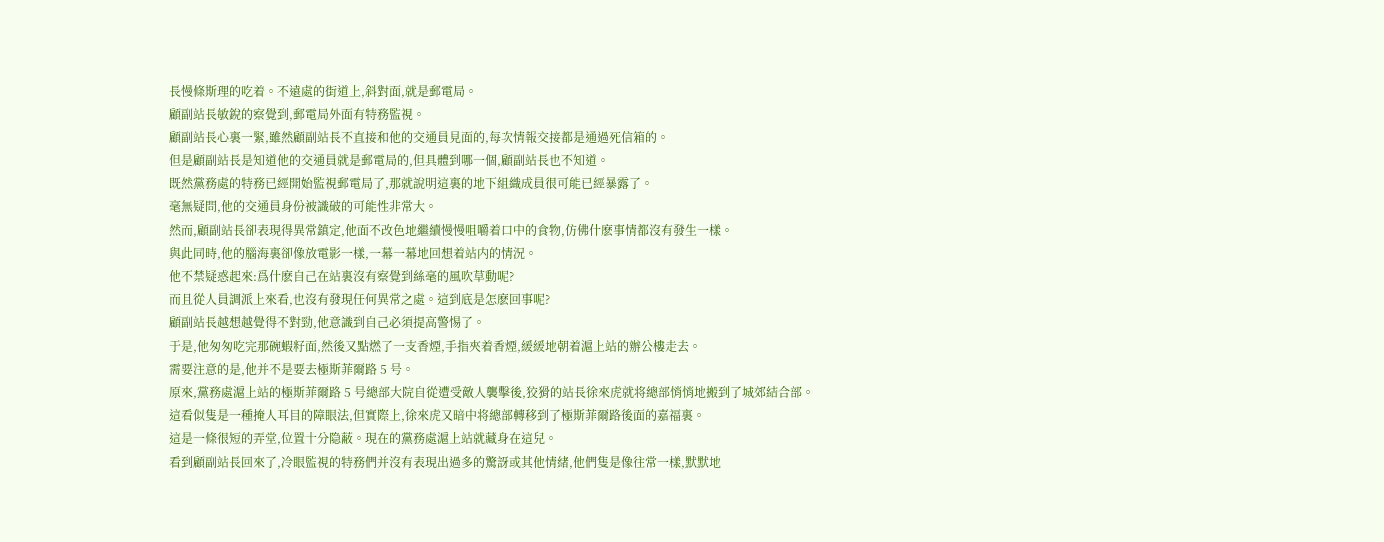長慢條斯理的吃着。不遠處的街道上,斜對面,就是郵電局。
顧副站長敏銳的察覺到,郵電局外面有特務監視。
顧副站長心裏一緊,雖然顧副站長不直接和他的交通員見面的,每次情報交接都是通過死信箱的。
但是顧副站長是知道他的交通員就是郵電局的,但具體到哪一個,顧副站長也不知道。
既然黨務處的特務已經開始監視郵電局了,那就說明這裏的地下組織成員很可能已經暴露了。
毫無疑問,他的交通員身份被識破的可能性非常大。
然而,顧副站長卻表現得異常鎮定,他面不改色地繼續慢慢咀嚼着口中的食物,仿佛什麽事情都沒有發生一樣。
與此同時,他的腦海裏卻像放電影一樣,一幕一幕地回想着站内的情況。
他不禁疑惑起來:爲什麽自己在站裏沒有察覺到絲毫的風吹草動呢?
而且從人員調派上來看,也沒有發現任何異常之處。這到底是怎麽回事呢?
顧副站長越想越覺得不對勁,他意識到自己必須提高警惕了。
于是,他匆匆吃完那碗蝦籽面,然後又點燃了一支香煙,手指夾着香煙,緩緩地朝着滬上站的辦公樓走去。
需要注意的是,他并不是要去極斯菲爾路 5 号。
原來,黨務處滬上站的極斯菲爾路 5 号總部大院自從遭受敵人襲擊後,狡猾的站長徐來虎就将總部悄悄地搬到了城郊結合部。
這看似隻是一種掩人耳目的障眼法,但實際上,徐來虎又暗中将總部轉移到了極斯菲爾路後面的嘉福裏。
這是一條很短的弄堂,位置十分隐蔽。現在的黨務處滬上站就藏身在這兒。
看到顧副站長回來了,冷眼監視的特務們并沒有表現出過多的驚訝或其他情緒,他們隻是像往常一樣,默默地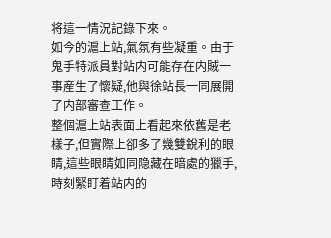将這一情況記錄下來。
如今的滬上站,氣氛有些凝重。由于鬼手特派員對站内可能存在内賊一事産生了懷疑,他與徐站長一同展開了内部審查工作。
整個滬上站表面上看起來依舊是老樣子,但實際上卻多了幾雙銳利的眼睛,這些眼睛如同隐藏在暗處的獵手,
時刻緊盯着站内的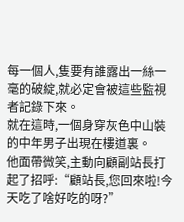每一個人,隻要有誰露出一絲一毫的破綻,就必定會被這些監視者記錄下來。
就在這時,一個身穿灰色中山裝的中年男子出現在樓道裏。
他面帶微笑,主動向顧副站長打起了招呼:“顧站長,您回來啦!今天吃了啥好吃的呀?”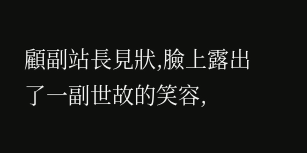顧副站長見狀,臉上露出了一副世故的笑容,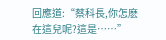回應道:“蔡科長,你怎麽在這兒呢?這是……”